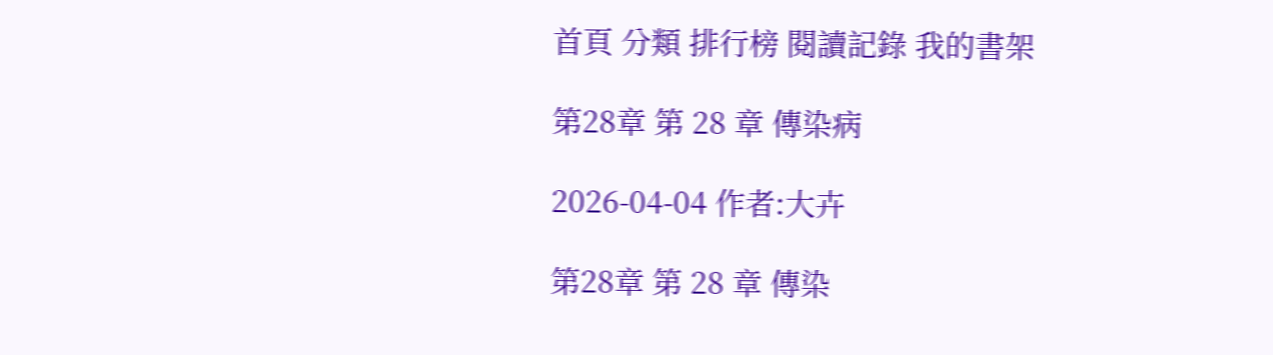首頁 分類 排行榜 閱讀記錄 我的書架

第28章 第 28 章 傳染病

2026-04-04 作者:大卉

第28章 第 28 章 傳染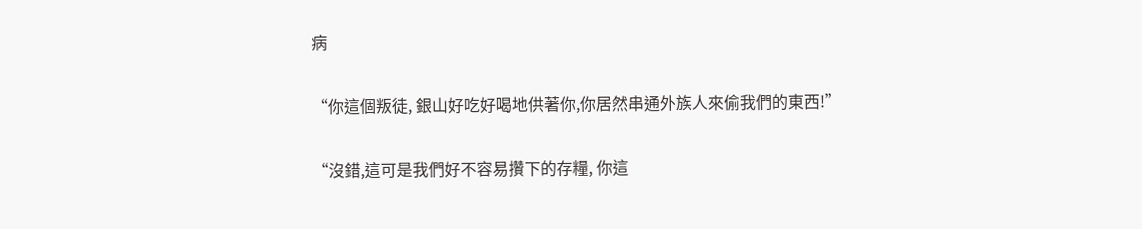病

“你這個叛徒, 銀山好吃好喝地供著你,你居然串通外族人來偷我們的東西!”

“沒錯,這可是我們好不容易攢下的存糧, 你這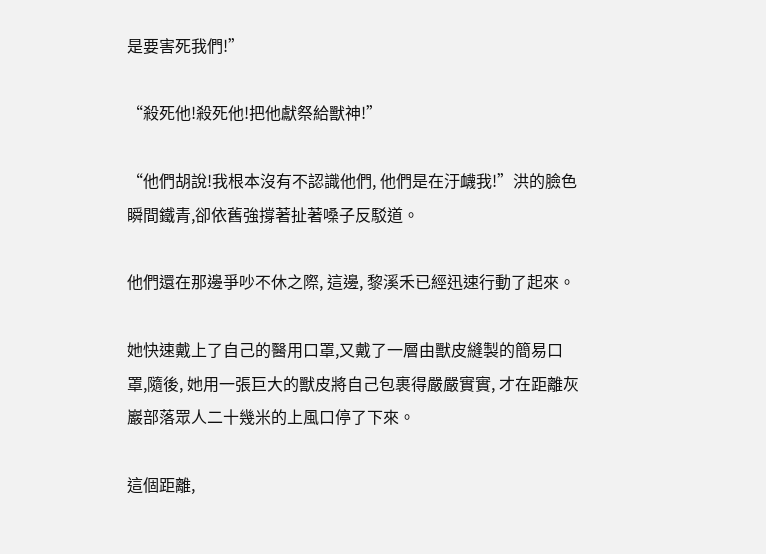是要害死我們!”

“殺死他!殺死他!把他獻祭給獸神!”

“他們胡說!我根本沒有不認識他們, 他們是在汙衊我!”洪的臉色瞬間鐵青,卻依舊強撐著扯著嗓子反駁道。

他們還在那邊爭吵不休之際, 這邊, 黎溪禾已經迅速行動了起來。

她快速戴上了自己的醫用口罩,又戴了一層由獸皮縫製的簡易口罩,隨後, 她用一張巨大的獸皮將自己包裹得嚴嚴實實, 才在距離灰巖部落眾人二十幾米的上風口停了下來。

這個距離,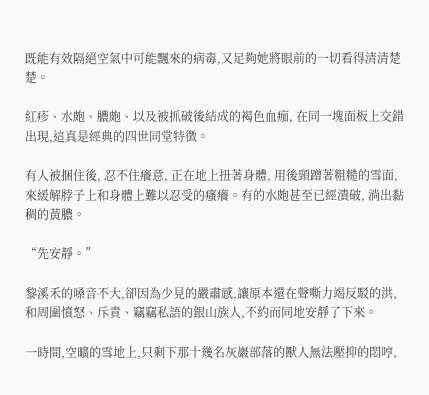既能有效隔絕空氣中可能飄來的病毒,又足夠她將眼前的一切看得清清楚楚。

紅疹、水皰、膿皰、以及被抓破後結成的褐色血痂, 在同一塊面板上交錯出現,這真是經典的四世同堂特徵。

有人被捆住後, 忍不住癢意, 正在地上扭著身體, 用後頸蹭著粗糙的雪面,來緩解脖子上和身體上難以忍受的瘙癢。有的水皰甚至已經潰破, 淌出黏稠的黃膿。

“先安靜。”

黎溪禾的嗓音不大,卻因為少見的嚴肅感,讓原本還在聲嘶力竭反駁的洪,和周圍憤怒、斥責、竊竊私語的銀山族人,不約而同地安靜了下來。

一時間,空曠的雪地上,只剩下那十幾名灰巖部落的獸人無法壓抑的悶哼,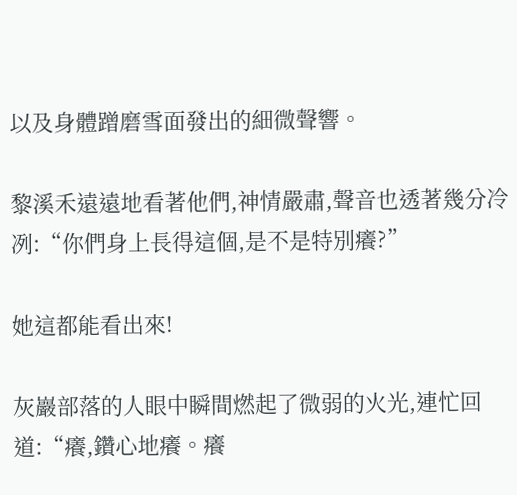以及身體蹭磨雪面發出的細微聲響。

黎溪禾遠遠地看著他們,神情嚴肅,聲音也透著幾分冷冽:“你們身上長得這個,是不是特別癢?”

她這都能看出來!

灰巖部落的人眼中瞬間燃起了微弱的火光,連忙回道:“癢,鑽心地癢。癢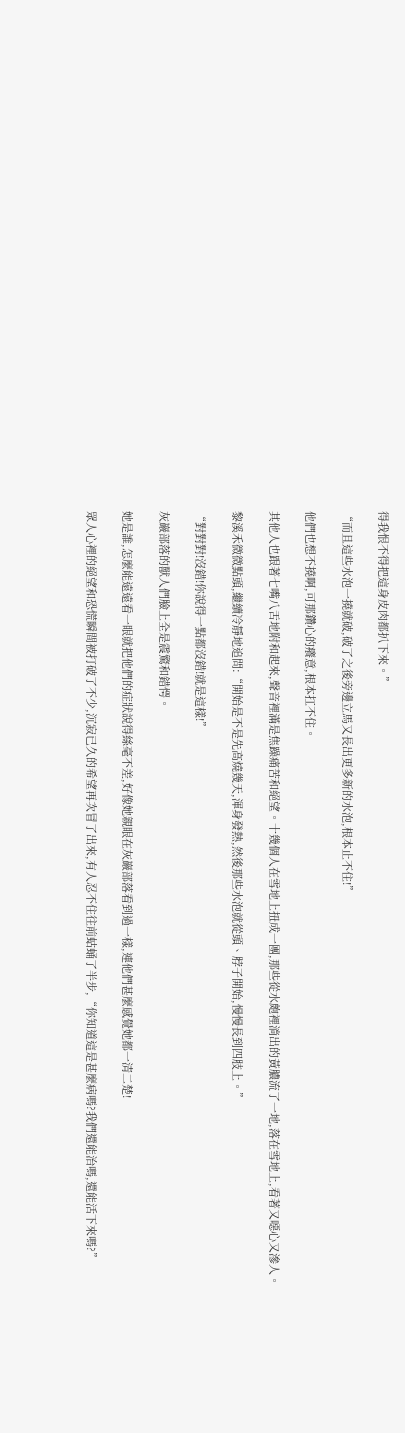得我恨不得把這身皮肉都扒下來。”

“而且這些水泡一撓就破,破了之後旁邊立馬又長出更多新的水泡,根本止不住!”

他們也想不撓啊,可那鑽心的癢意,根本扛不住。

其他人也跟著七嘴八舌地附和起來,聲音裡滿是焦躁痛苦和絕望。十幾個人在雪地上扭成一團,那些從水皰裡淌出的黃膿流了一地,落在雪地上,看著又噁心又滲人。

黎溪禾微微點頭,繼續冷靜地追問:“開始是不是先高燒幾天,渾身發熱,然後那些水泡就從頭、脖子開始,慢慢長到四肢上。”

“對對對!沒錯!你說得一點都沒錯!就是這樣!”

灰巖部落的獸人們臉上全是震驚和錯愕。

她是誰,怎麼能遠遠看一眼就把他們的症狀說得絲毫不差,好像她親眼在灰巖部落看到過一樣,連他們甚麼感覺她都一清二楚!

眾人心裡的絕望和恐慌瞬間被打破了不少,沉寂已久的希望再次冒了出來,有人忍不住往前蛄蛹了半步,“你知道這是甚麼病嗎?我們還能治嗎,還能活下來嗎?”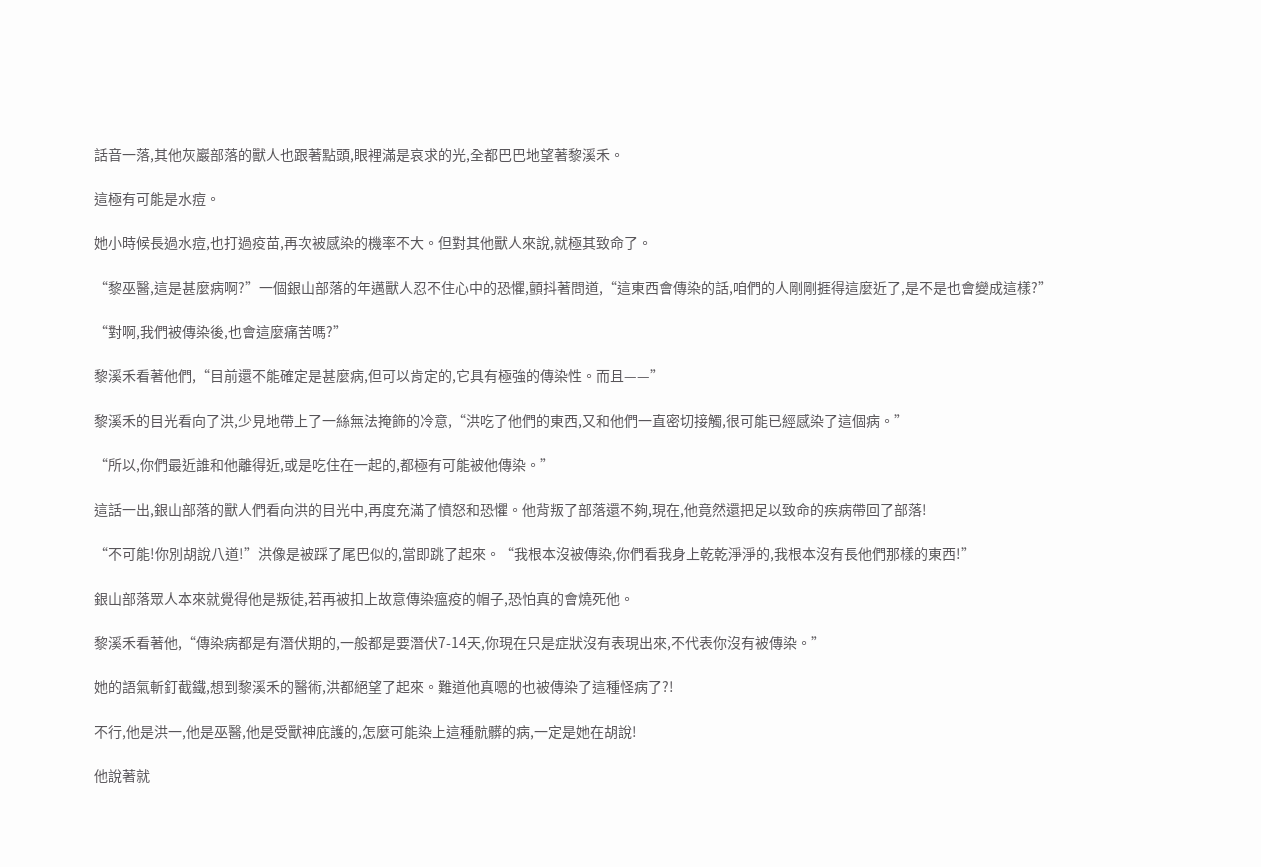話音一落,其他灰巖部落的獸人也跟著點頭,眼裡滿是哀求的光,全都巴巴地望著黎溪禾。

這極有可能是水痘。

她小時候長過水痘,也打過疫苗,再次被感染的機率不大。但對其他獸人來說,就極其致命了。

“黎巫醫,這是甚麼病啊?”一個銀山部落的年邁獸人忍不住心中的恐懼,顫抖著問道,“這東西會傳染的話,咱們的人剛剛捱得這麼近了,是不是也會變成這樣?”

“對啊,我們被傳染後,也會這麼痛苦嗎?”

黎溪禾看著他們,“目前還不能確定是甚麼病,但可以肯定的,它具有極強的傳染性。而且——”

黎溪禾的目光看向了洪,少見地帶上了一絲無法掩飾的冷意,“洪吃了他們的東西,又和他們一直密切接觸,很可能已經感染了這個病。”

“所以,你們最近誰和他離得近,或是吃住在一起的,都極有可能被他傳染。”

這話一出,銀山部落的獸人們看向洪的目光中,再度充滿了憤怒和恐懼。他背叛了部落還不夠,現在,他竟然還把足以致命的疾病帶回了部落!

“不可能!你別胡說八道!”洪像是被踩了尾巴似的,當即跳了起來。“我根本沒被傳染,你們看我身上乾乾淨淨的,我根本沒有長他們那樣的東西!”

銀山部落眾人本來就覺得他是叛徒,若再被扣上故意傳染瘟疫的帽子,恐怕真的會燒死他。

黎溪禾看著他,“傳染病都是有潛伏期的,一般都是要潛伏7-14天,你現在只是症狀沒有表現出來,不代表你沒有被傳染。”

她的語氣斬釘截鐵,想到黎溪禾的醫術,洪都絕望了起來。難道他真嗯的也被傳染了這種怪病了?!

不行,他是洪一,他是巫醫,他是受獸神庇護的,怎麼可能染上這種骯髒的病,一定是她在胡說!

他說著就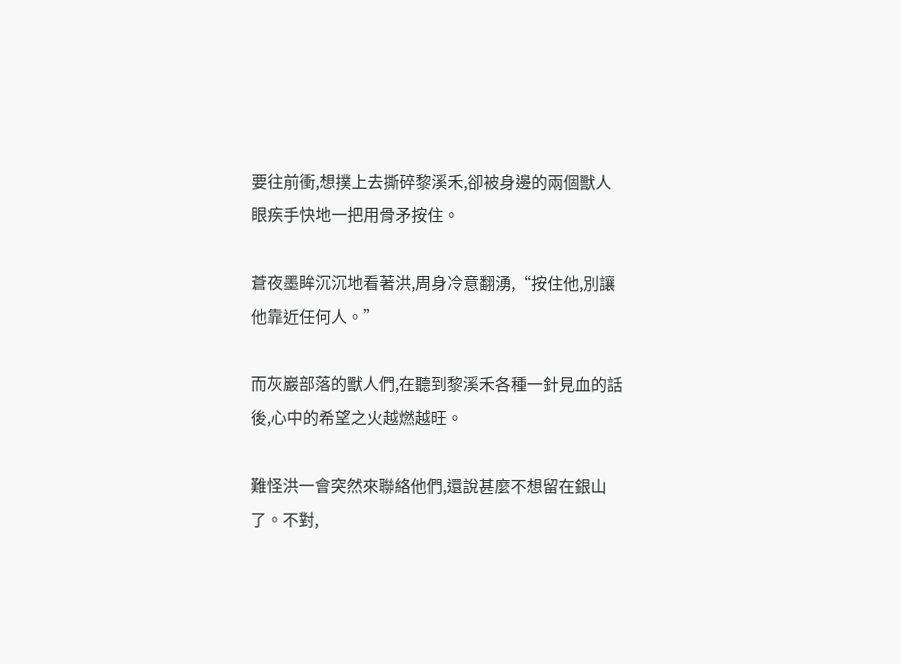要往前衝,想撲上去撕碎黎溪禾,卻被身邊的兩個獸人眼疾手快地一把用骨矛按住。

蒼夜墨眸沉沉地看著洪,周身冷意翻湧,“按住他,別讓他靠近任何人。”

而灰巖部落的獸人們,在聽到黎溪禾各種一針見血的話後,心中的希望之火越燃越旺。

難怪洪一會突然來聯絡他們,還說甚麼不想留在銀山了。不對,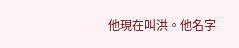他現在叫洪。他名字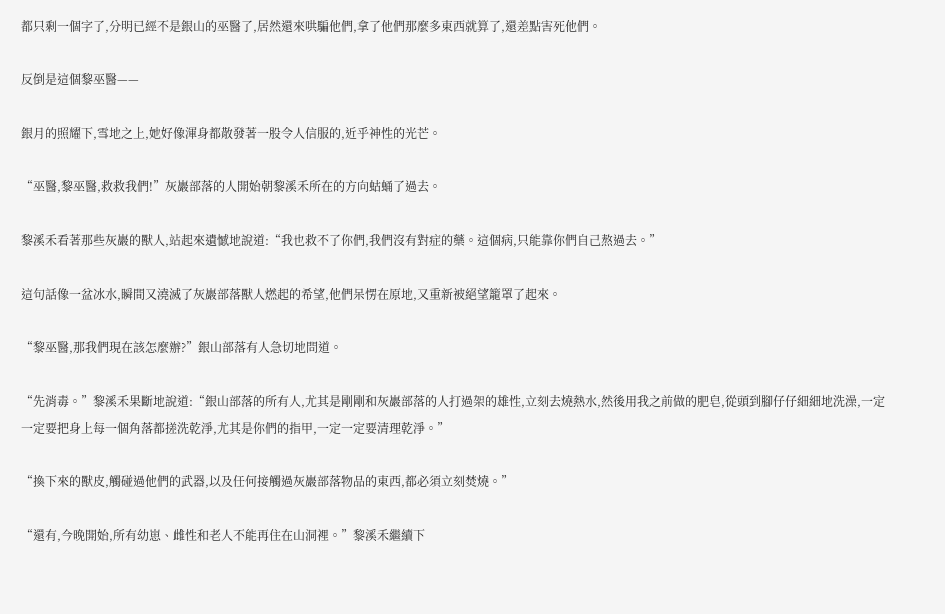都只剩一個字了,分明已經不是銀山的巫醫了,居然還來哄騙他們,拿了他們那麼多東西就算了,還差點害死他們。

反倒是這個黎巫醫——

銀月的照耀下,雪地之上,她好像渾身都散發著一股令人信服的,近乎神性的光芒。

“巫醫,黎巫醫,救救我們!”灰巖部落的人開始朝黎溪禾所在的方向蛄蛹了過去。

黎溪禾看著那些灰巖的獸人,站起來遺憾地說道:“我也救不了你們,我們沒有對症的藥。這個病,只能靠你們自己熬過去。”

這句話像一盆冰水,瞬間又澆滅了灰巖部落獸人燃起的希望,他們呆愣在原地,又重新被絕望籠罩了起來。

“黎巫醫,那我們現在該怎麼辦?”銀山部落有人急切地問道。

“先消毒。”黎溪禾果斷地說道:“銀山部落的所有人,尤其是剛剛和灰巖部落的人打過架的雄性,立刻去燒熱水,然後用我之前做的肥皂,從頭到腳仔仔細細地洗澡,一定一定要把身上每一個角落都搓洗乾淨,尤其是你們的指甲,一定一定要清理乾淨。”

“換下來的獸皮,觸碰過他們的武器,以及任何接觸過灰巖部落物品的東西,都必須立刻焚燒。”

“還有,今晚開始,所有幼崽、雌性和老人不能再住在山洞裡。”黎溪禾繼續下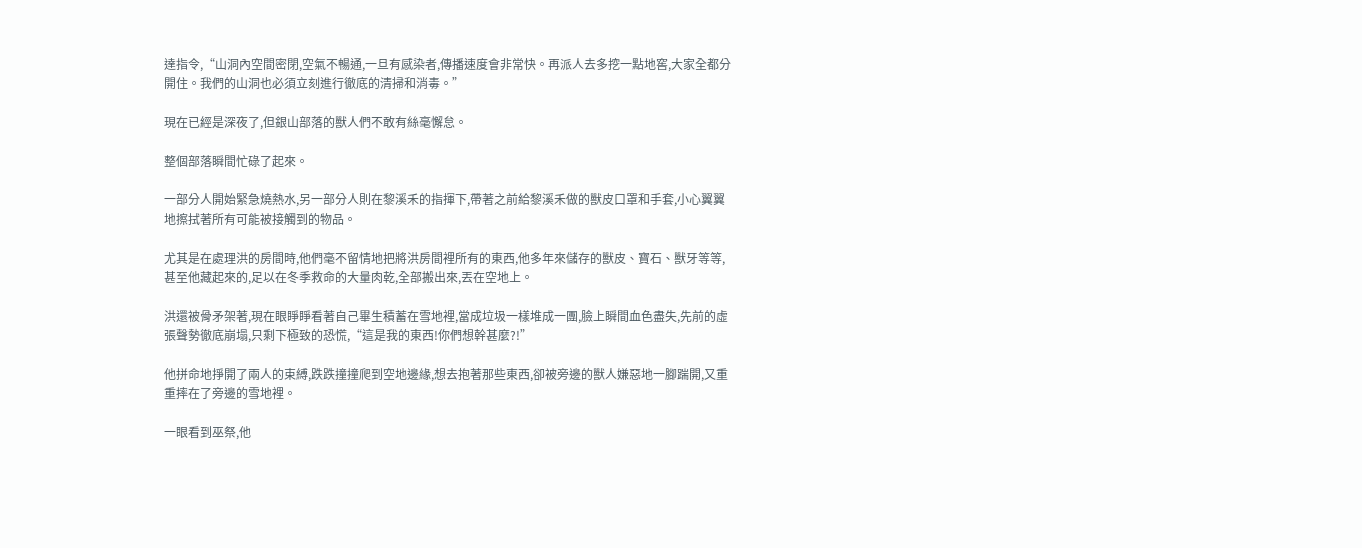達指令,“山洞內空間密閉,空氣不暢通,一旦有感染者,傳播速度會非常快。再派人去多挖一點地窖,大家全都分開住。我們的山洞也必須立刻進行徹底的清掃和消毒。”

現在已經是深夜了,但銀山部落的獸人們不敢有絲毫懈怠。

整個部落瞬間忙碌了起來。

一部分人開始緊急燒熱水,另一部分人則在黎溪禾的指揮下,帶著之前給黎溪禾做的獸皮口罩和手套,小心翼翼地擦拭著所有可能被接觸到的物品。

尤其是在處理洪的房間時,他們毫不留情地把將洪房間裡所有的東西,他多年來儲存的獸皮、寶石、獸牙等等,甚至他藏起來的,足以在冬季救命的大量肉乾,全部搬出來,丟在空地上。

洪還被骨矛架著,現在眼睜睜看著自己畢生積蓄在雪地裡,當成垃圾一樣堆成一團,臉上瞬間血色盡失,先前的虛張聲勢徹底崩塌,只剩下極致的恐慌,“這是我的東西!你們想幹甚麼?!”

他拼命地掙開了兩人的束縛,跌跌撞撞爬到空地邊緣,想去抱著那些東西,卻被旁邊的獸人嫌惡地一腳踹開,又重重摔在了旁邊的雪地裡。

一眼看到巫祭,他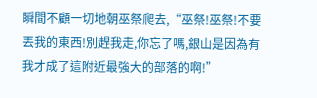瞬間不顧一切地朝巫祭爬去,“巫祭!巫祭!不要丟我的東西!別趕我走,你忘了嗎,銀山是因為有我才成了這附近最強大的部落的啊!”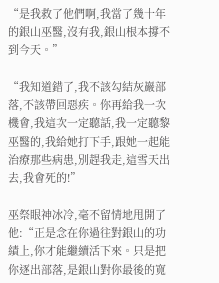“是我救了他們啊,我當了幾十年的銀山巫醫,沒有我,銀山根本撐不到今天。”

“我知道錯了,我不該勾結灰巖部落,不該帶回惡疾。你再給我一次機會,我這次一定聽話,我一定聽黎巫醫的,我給她打下手,跟她一起能治療那些病患,別趕我走,這雪天出去,我會死的!”

巫祭眼神冰冷,毫不留情地甩開了他:“正是念在你過往對銀山的功績上,你才能繼續活下來。只是把你逐出部落,是銀山對你最後的寬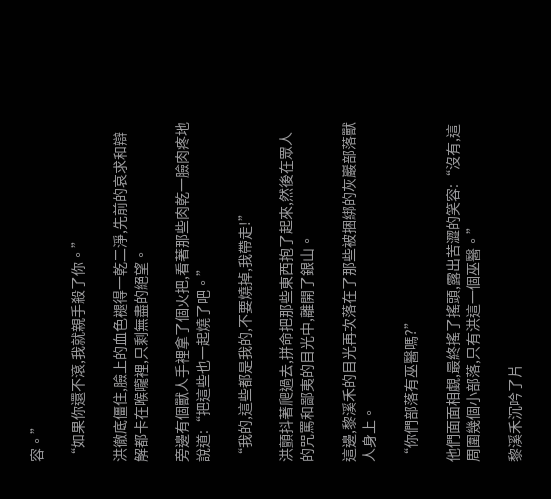容。”

“如果你還不滾,我就親手殺了你。”

洪徹底僵住,臉上的血色褪得一乾二淨,先前的哀求和辯解都卡在喉嚨裡,只剩無盡的絕望。

旁邊有個獸人手裡拿了個火把,看著那些肉乾一臉肉疼地說道:“把這些也一起燒了吧。”

“我的,這些都是我的,不要燒掉,我帶走!”

洪顫抖著爬過去,拼命把那些東西抱了起來,然後在眾人的咒罵和鄙夷的目光中,離開了銀山。

這邊,黎溪禾的目光再次落在了那些被捆綁的灰巖部落獸人身上。

“你們部落有巫醫嗎?”

他們面面相覷,最終搖了搖頭,露出苦澀的笑容:“沒有,這周圍幾個小部落,只有洪這一個巫醫。”

黎溪禾沉吟了片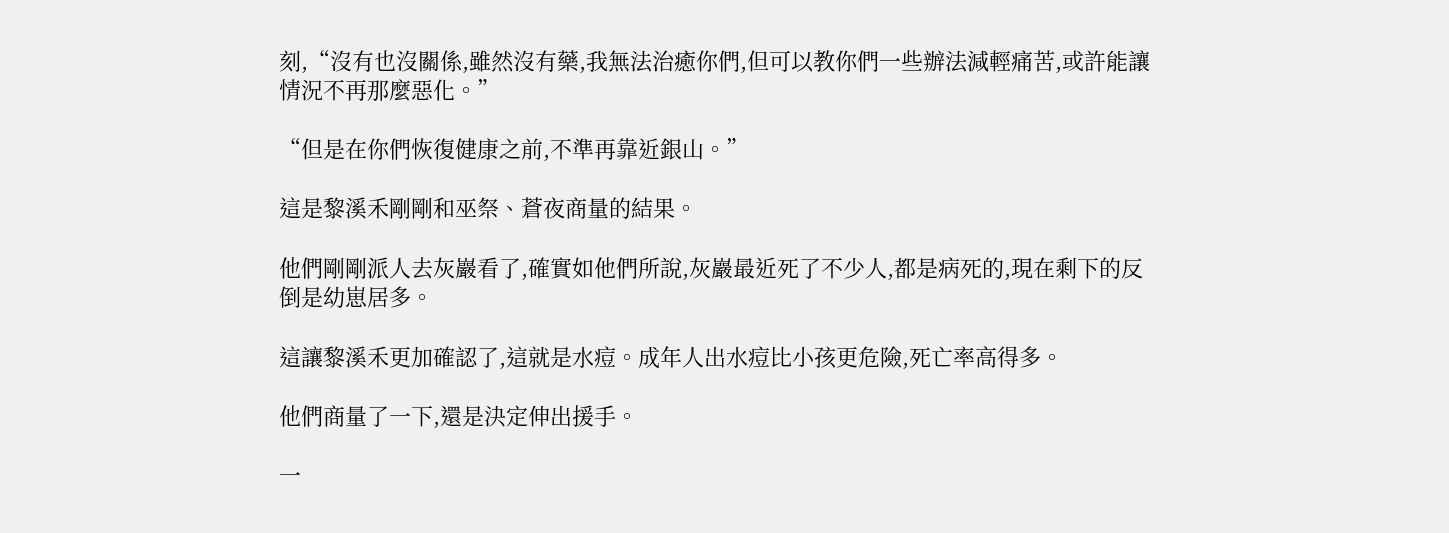刻,“沒有也沒關係,雖然沒有藥,我無法治癒你們,但可以教你們一些辦法減輕痛苦,或許能讓情況不再那麼惡化。”

“但是在你們恢復健康之前,不準再靠近銀山。”

這是黎溪禾剛剛和巫祭、蒼夜商量的結果。

他們剛剛派人去灰巖看了,確實如他們所說,灰巖最近死了不少人,都是病死的,現在剩下的反倒是幼崽居多。

這讓黎溪禾更加確認了,這就是水痘。成年人出水痘比小孩更危險,死亡率高得多。

他們商量了一下,還是決定伸出援手。

一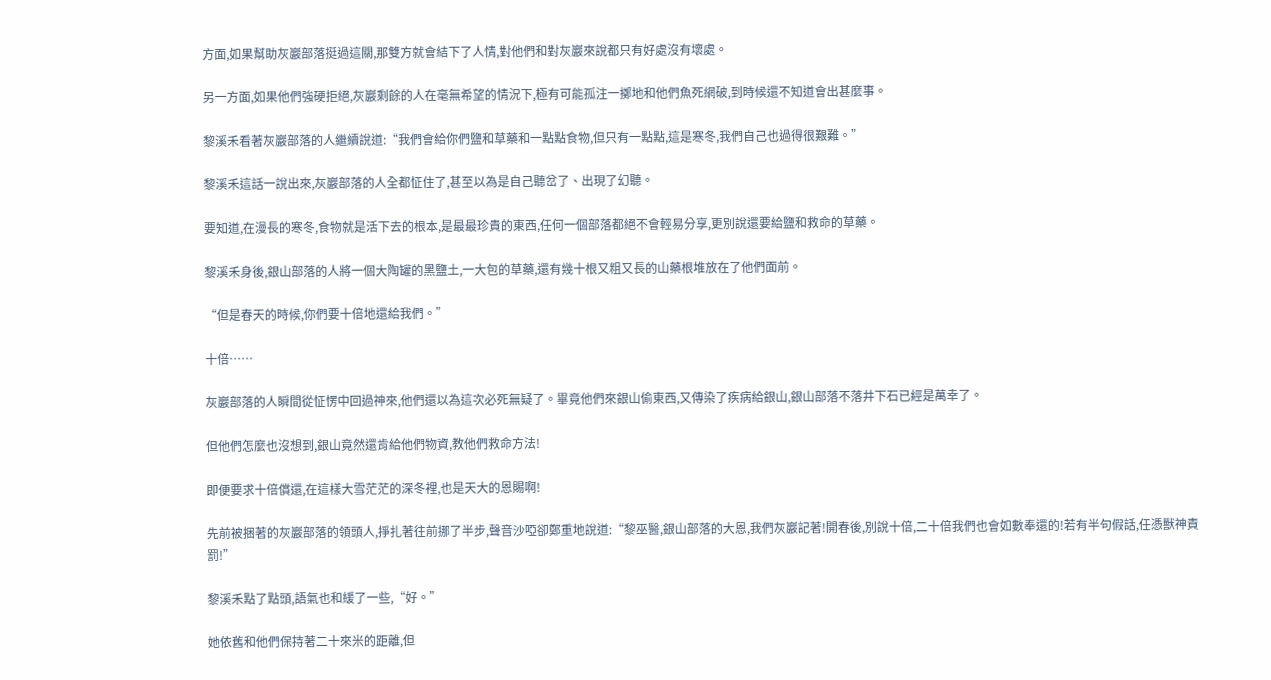方面,如果幫助灰巖部落挺過這關,那雙方就會結下了人情,對他們和對灰巖來說都只有好處沒有壞處。

另一方面,如果他們強硬拒絕,灰巖剩餘的人在毫無希望的情況下,極有可能孤注一擲地和他們魚死網破,到時候還不知道會出甚麼事。

黎溪禾看著灰巖部落的人繼續說道:“我們會給你們鹽和草藥和一點點食物,但只有一點點,這是寒冬,我們自己也過得很艱難。”

黎溪禾這話一說出來,灰巖部落的人全都怔住了,甚至以為是自己聽岔了、出現了幻聽。

要知道,在漫長的寒冬,食物就是活下去的根本,是最最珍貴的東西,任何一個部落都絕不會輕易分享,更別說還要給鹽和救命的草藥。

黎溪禾身後,銀山部落的人將一個大陶罐的黑鹽土,一大包的草藥,還有幾十根又粗又長的山藥根堆放在了他們面前。

“但是春天的時候,你們要十倍地還給我們。”

十倍……

灰巖部落的人瞬間從怔愣中回過神來,他們還以為這次必死無疑了。畢竟他們來銀山偷東西,又傳染了疾病給銀山,銀山部落不落井下石已經是萬幸了。

但他們怎麼也沒想到,銀山竟然還肯給他們物資,教他們救命方法!

即便要求十倍償還,在這樣大雪茫茫的深冬裡,也是天大的恩賜啊!

先前被捆著的灰巖部落的領頭人,掙扎著往前挪了半步,聲音沙啞卻鄭重地說道:“黎巫醫,銀山部落的大恩,我們灰巖記著!開春後,別說十倍,二十倍我們也會如數奉還的!若有半句假話,任憑獸神責罰!”

黎溪禾點了點頭,語氣也和緩了一些,“好。”

她依舊和他們保持著二十來米的距離,但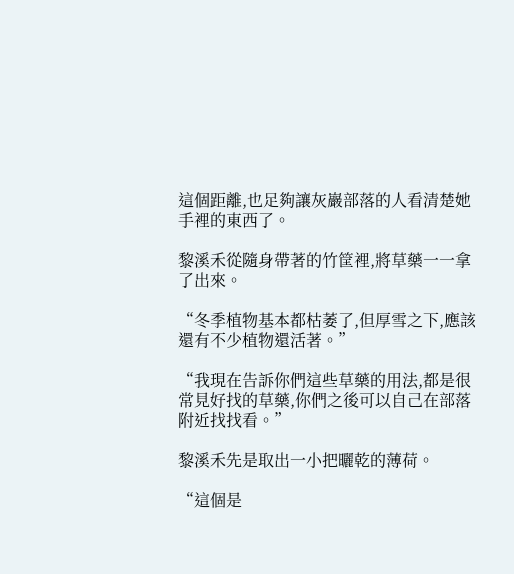這個距離,也足夠讓灰巖部落的人看清楚她手裡的東西了。

黎溪禾從隨身帶著的竹筐裡,將草藥一一拿了出來。

“冬季植物基本都枯萎了,但厚雪之下,應該還有不少植物還活著。”

“我現在告訴你們這些草藥的用法,都是很常見好找的草藥,你們之後可以自己在部落附近找找看。”

黎溪禾先是取出一小把曬乾的薄荷。

“這個是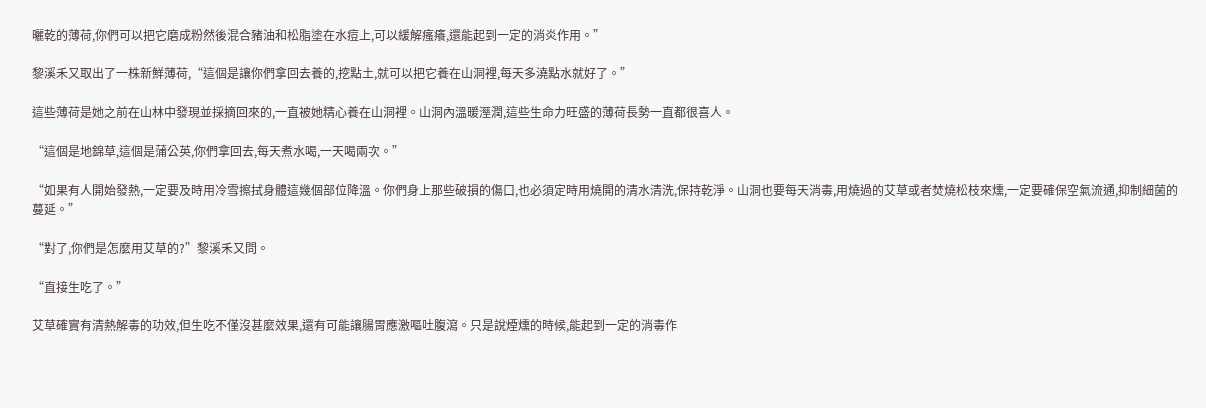曬乾的薄荷,你們可以把它磨成粉然後混合豬油和松脂塗在水痘上,可以緩解瘙癢,還能起到一定的消炎作用。”

黎溪禾又取出了一株新鮮薄荷,“這個是讓你們拿回去養的,挖點土,就可以把它養在山洞裡,每天多澆點水就好了。”

這些薄荷是她之前在山林中發現並採摘回來的,一直被她精心養在山洞裡。山洞內溫暖溼潤,這些生命力旺盛的薄荷長勢一直都很喜人。

“這個是地錦草,這個是蒲公英,你們拿回去,每天煮水喝,一天喝兩次。”

“如果有人開始發熱,一定要及時用冷雪擦拭身體這幾個部位降溫。你們身上那些破損的傷口,也必須定時用燒開的清水清洗,保持乾淨。山洞也要每天消毒,用燒過的艾草或者焚燒松枝來燻,一定要確保空氣流通,抑制細菌的蔓延。”

“對了,你們是怎麼用艾草的?”黎溪禾又問。

“直接生吃了。”

艾草確實有清熱解毒的功效,但生吃不僅沒甚麼效果,還有可能讓腸胃應激嘔吐腹瀉。只是說煙燻的時候,能起到一定的消毒作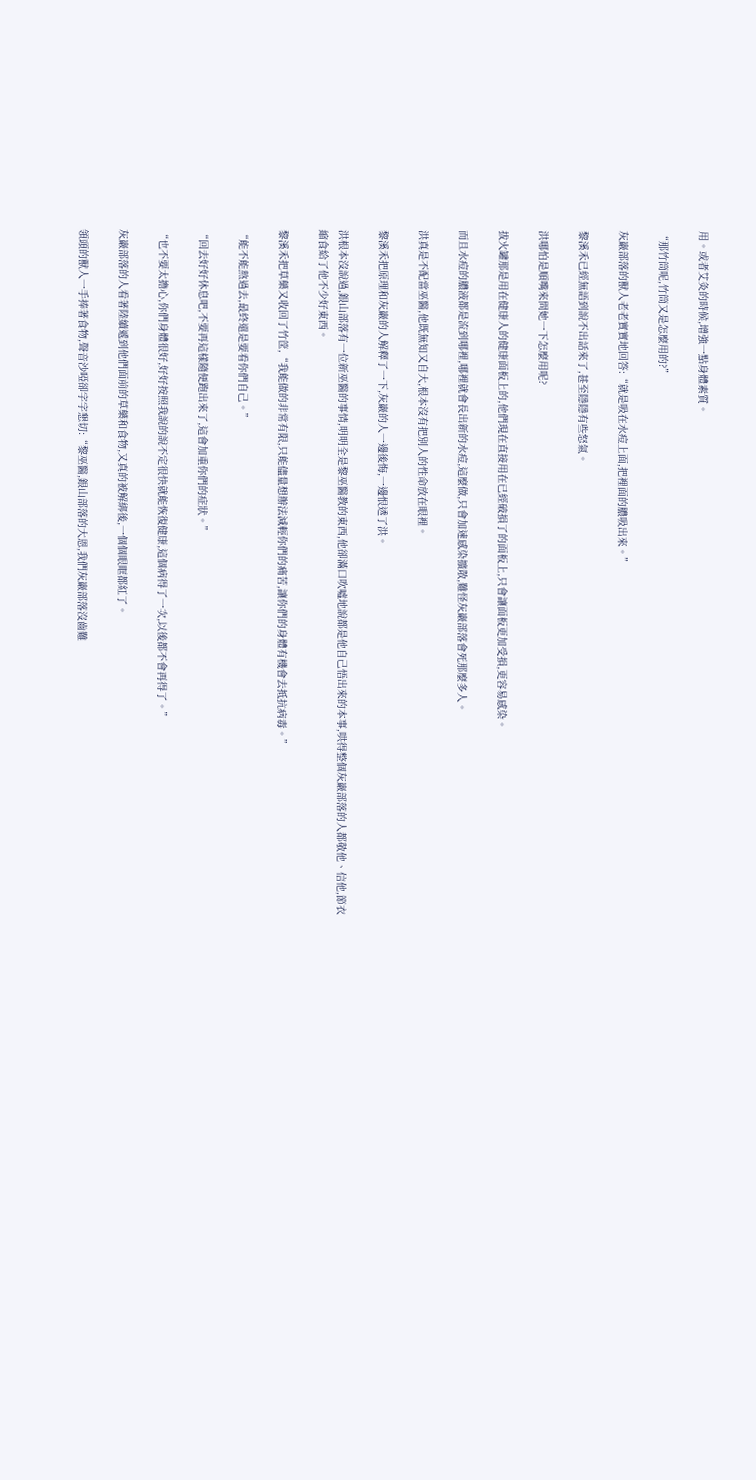用。或者艾灸的時候,增強一點身體素質。

“那竹筒呢,竹筒又是怎麼用的?”

灰巖部落的獸人老老實實地回答:“就是吸在水痘上面,把裡面的膿吸出來。”

黎溪禾已經無語到說不出話來了,甚至隱隱有些怒氣。

洪哪怕是順嘴來問她一下怎麼用呢?

拔火罐那是用在健康人的健康面板上的,他們現在直接用在已經破損了的面板上,只會讓面板更加受損,更容易感染。

而且水痘的膿液都是流到哪裡,哪裡就會長出新的水痘,這麼做,只會加速感染擴散,難怪灰巖部落會死那麼多人。

洪真是不配當巫醫,他既無知又自大,根本沒有把別人的性命放在眼裡。

黎溪禾把原理和灰巖的人解釋了一下,灰巖的人一邊後悔,一邊恨透了洪。

洪根本沒說過,銀山部落有一位新巫醫的事情,明明全是黎巫醫教的東西,他卻滿口吹噓地說都是他自己悟出來的本事,哄得整個灰巖部落的人都敬他、信他,節衣縮食給了他不少好東西。

黎溪禾把草藥又收回了竹筐,“我能做的非常有限,只能儘量想辦法減輕你們的痛苦,讓你們的身體有機會去抵抗病毒。”

“能不能熬過去,最終還是要看你們自己。”

“回去好好休息吧,不要再這樣隨便跑出來了,這會加重你們的症狀。”

“也不要太擔心,你們身體很好,好好按照我說的說不定很快就能恢復健康,這個病得了一次,以後都不會再得了。”

灰巖部落的人看著陸續遞到他們面前的草藥和食物,又真的被解綁後,一個個眼眶都紅了。

領頭的獸人一手捧著食物,聲音沙啞卻字字懇切:“黎巫醫,銀山部落的大恩,我們灰巖部落沒齒難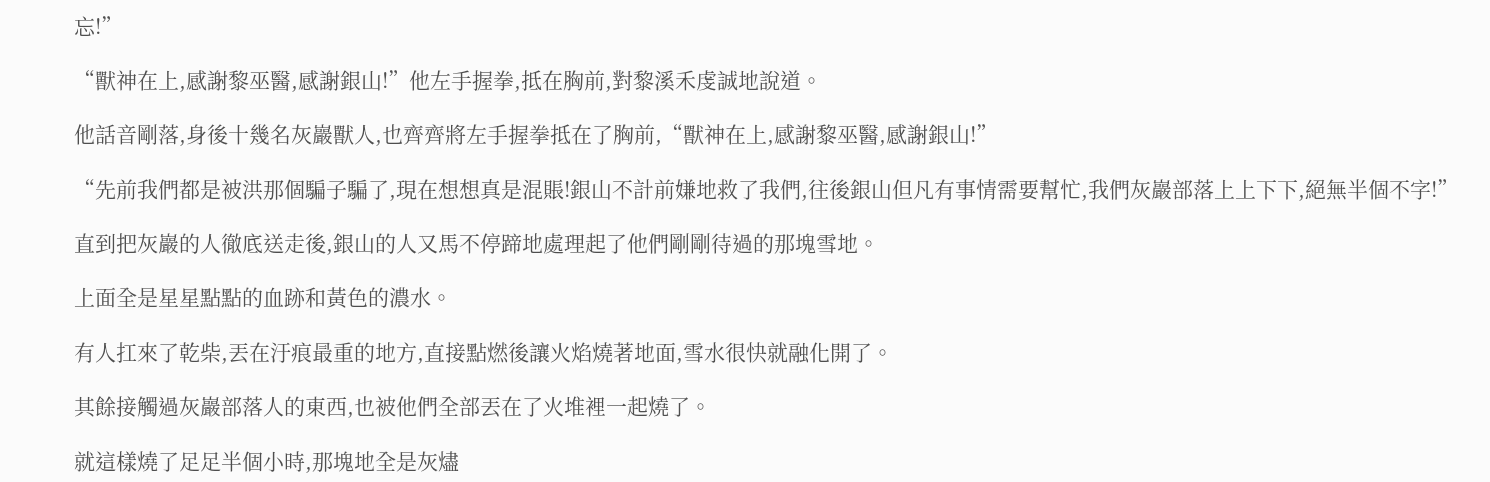忘!”

“獸神在上,感謝黎巫醫,感謝銀山!”他左手握拳,抵在胸前,對黎溪禾虔誠地說道。

他話音剛落,身後十幾名灰巖獸人,也齊齊將左手握拳抵在了胸前,“獸神在上,感謝黎巫醫,感謝銀山!”

“先前我們都是被洪那個騙子騙了,現在想想真是混賬!銀山不計前嫌地救了我們,往後銀山但凡有事情需要幫忙,我們灰巖部落上上下下,絕無半個不字!”

直到把灰巖的人徹底送走後,銀山的人又馬不停蹄地處理起了他們剛剛待過的那塊雪地。

上面全是星星點點的血跡和黃色的濃水。

有人扛來了乾柴,丟在汙痕最重的地方,直接點燃後讓火焰燒著地面,雪水很快就融化開了。

其餘接觸過灰巖部落人的東西,也被他們全部丟在了火堆裡一起燒了。

就這樣燒了足足半個小時,那塊地全是灰燼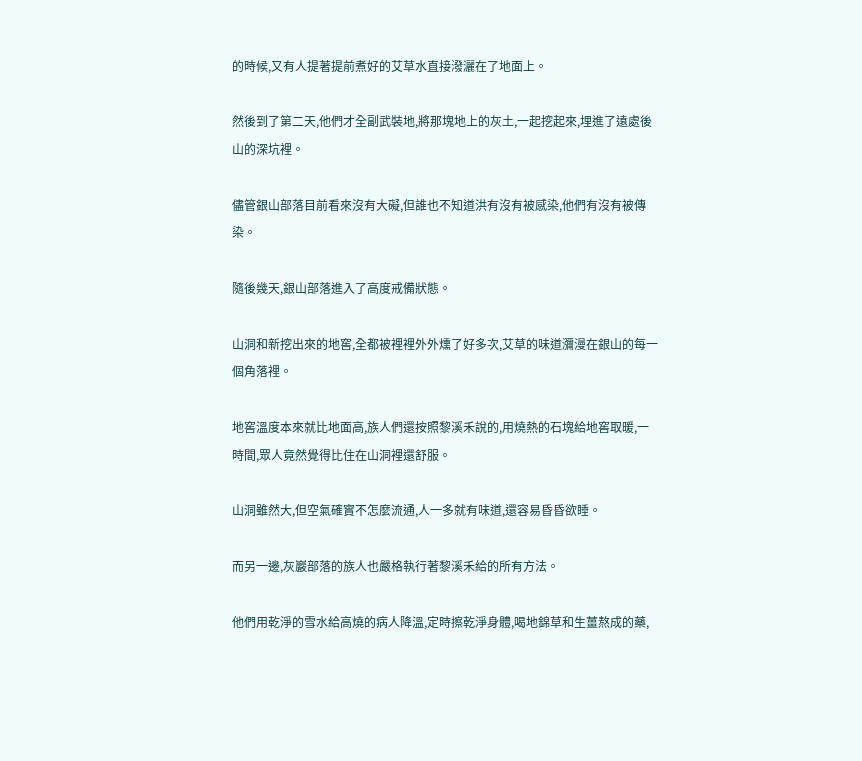的時候,又有人提著提前煮好的艾草水直接潑灑在了地面上。

然後到了第二天,他們才全副武裝地,將那塊地上的灰土,一起挖起來,埋進了遠處後山的深坑裡。

儘管銀山部落目前看來沒有大礙,但誰也不知道洪有沒有被感染,他們有沒有被傳染。

隨後幾天,銀山部落進入了高度戒備狀態。

山洞和新挖出來的地窖,全都被裡裡外外燻了好多次,艾草的味道瀰漫在銀山的每一個角落裡。

地窖溫度本來就比地面高,族人們還按照黎溪禾說的,用燒熱的石塊給地窖取暖,一時間,眾人竟然覺得比住在山洞裡還舒服。

山洞雖然大,但空氣確實不怎麼流通,人一多就有味道,還容易昏昏欲睡。

而另一邊,灰巖部落的族人也嚴格執行著黎溪禾給的所有方法。

他們用乾淨的雪水給高燒的病人降溫,定時擦乾淨身體,喝地錦草和生薑熬成的藥,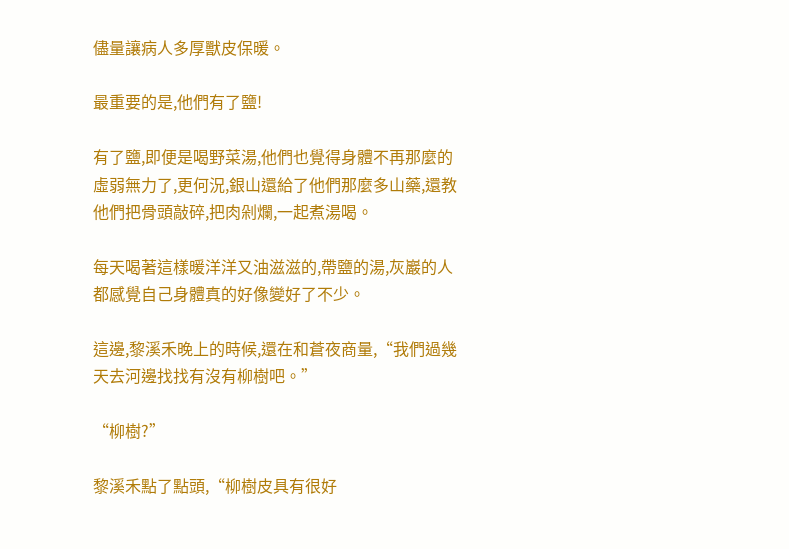儘量讓病人多厚獸皮保暖。

最重要的是,他們有了鹽!

有了鹽,即便是喝野菜湯,他們也覺得身體不再那麼的虛弱無力了,更何況,銀山還給了他們那麼多山藥,還教他們把骨頭敲碎,把肉剁爛,一起煮湯喝。

每天喝著這樣暖洋洋又油滋滋的,帶鹽的湯,灰巖的人都感覺自己身體真的好像變好了不少。

這邊,黎溪禾晚上的時候,還在和蒼夜商量,“我們過幾天去河邊找找有沒有柳樹吧。”

“柳樹?”

黎溪禾點了點頭,“柳樹皮具有很好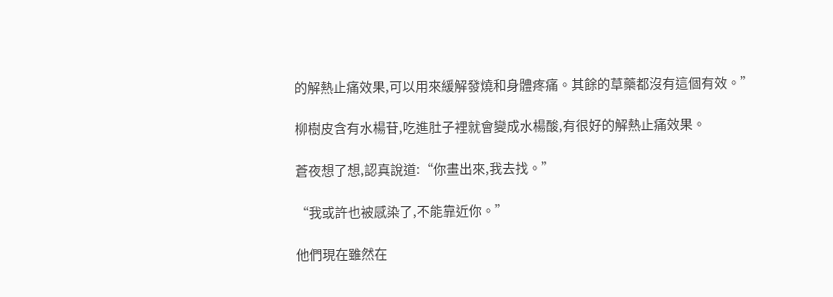的解熱止痛效果,可以用來緩解發燒和身體疼痛。其餘的草藥都沒有這個有效。”

柳樹皮含有水楊苷,吃進肚子裡就會變成水楊酸,有很好的解熱止痛效果。

蒼夜想了想,認真說道:“你畫出來,我去找。”

“我或許也被感染了,不能靠近你。”

他們現在雖然在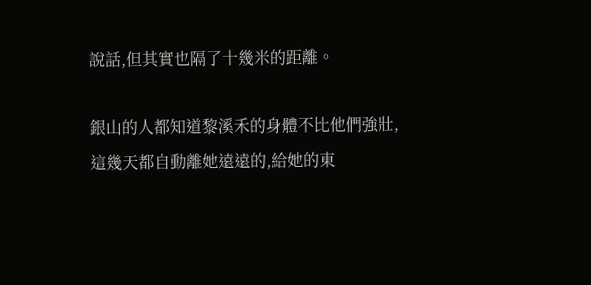說話,但其實也隔了十幾米的距離。

銀山的人都知道黎溪禾的身體不比他們強壯,這幾天都自動離她遠遠的,給她的東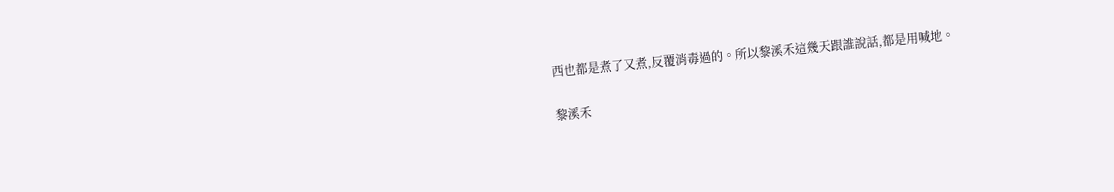西也都是煮了又煮,反覆消毒過的。所以黎溪禾這幾天跟誰說話,都是用喊地。

黎溪禾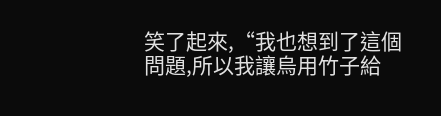笑了起來,“我也想到了這個問題,所以我讓烏用竹子給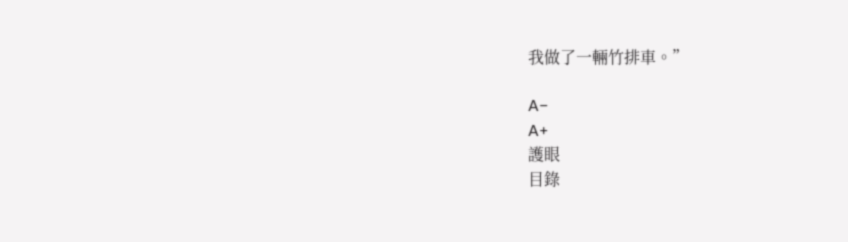我做了一輛竹排車。”

A−
A+
護眼
目錄